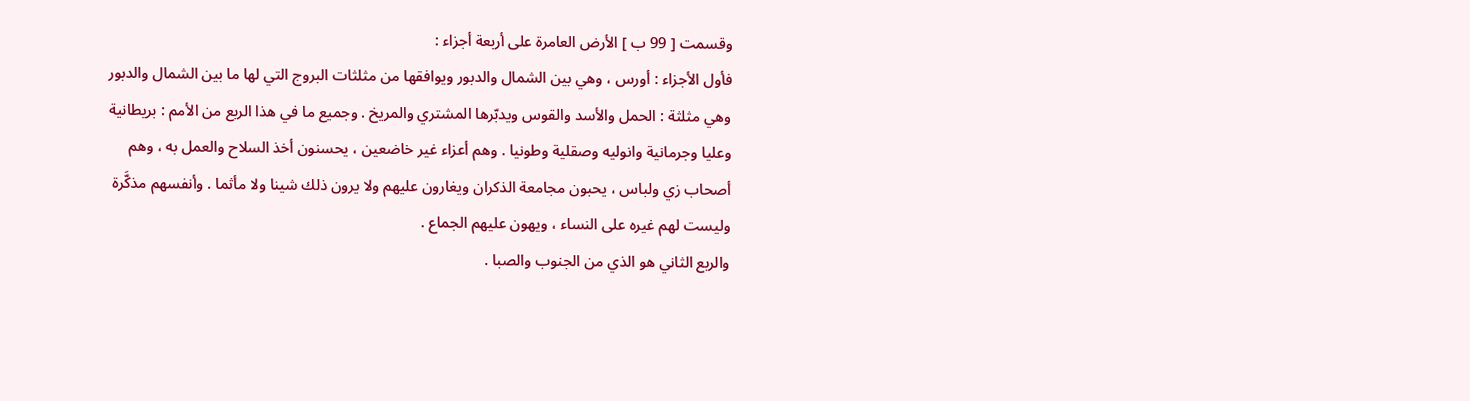وقسمت [ 99 ب ] الأرض العامرة على أربعة أجزاء :
فأول الأجزاء : أورس ، وهي بين الشمال والدبور ويوافقها من مثلثات البروج التي لها ما بين الشمال والدبور وهي مثلثة : الحمل والأسد والقوس ويدبّرها المشتري والمريخ . وجميع ما في هذا الربع من الأمم : بريطانية وعليا وجرمانية وانوليه وصقلية وطونيا . وهم أعزاء غير خاضعين ، يحسنون أخذ السلاح والعمل به ، وهم أصحاب زي ولباس ، يحبون مجامعة الذكران ويغارون عليهم ولا يرون ذلك شينا ولا مأثما . وأنفسهم مذكَّرة وليست لهم غيره على النساء ، ويهون عليهم الجماع .
والربع الثاني هو الذي من الجنوب والصبا .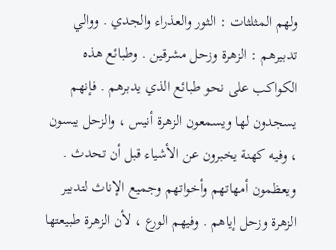ولهم المثلثات : الثور والعذراء والجدي . ووالي تدبيرهم : الزهرة وزحل مشرقين . وطبائع هذه الكواكب على نحو طبائع الذي يدبرهم . فإنهم يسجدون لها ويسمعون الزهرة أنيس ، والزحل يبسون ، وفيه كهنة يخبرون عن الأشياء قبل أن تحدث . ويعظمون أمهاتهم وأخواتهم وجميع الإناث لتدبير الزهرة وزحل إياهم . وفيهم الورع ، لأن الزهرة طبيعتها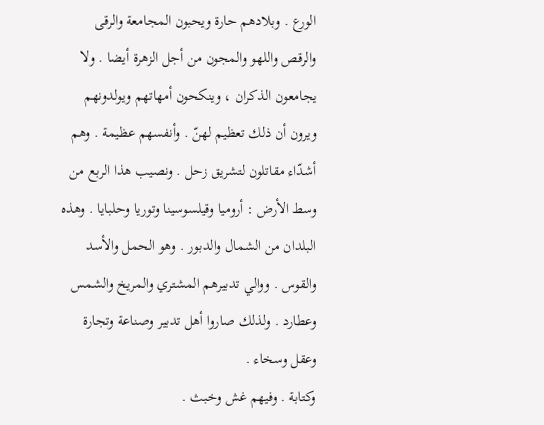الورع . وبلادهم حارة ويحبون المجامعة والرقى والرقص واللهو والمجون من أجل الزهرة أيضا . ولا يجامعون الذكران ، وينكحون أمهاتهم ويولدونهم ويرون أن ذلك تعظيم لهنّ . وأنفسهم عظيمة . وهم أشدّاء مقاتلون لتشريق زحل . ونصيب هذا الربع من وسط الأرض : أروميا وقيلسوسينا وتوريا وحلبايا . وهذه البلدان من الشمال والدبور . وهو الحمل والأسد والقوس . ووالي تدبيرهم المشتري والمريخ والشمس وعطارد . ولذلك صاروا أهل تدبير وصناعة وتجارة وعقل وسخاء .
وكتابة . وفيهم غش وخبث .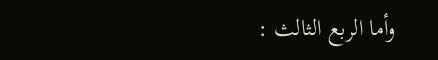وأما الربع الثالث :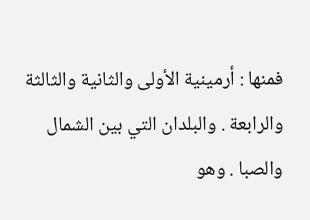فمنها : أرمينية الأولى والثانية والثالثة والرابعة . والبلدان التي بين الشمال والصبا . وهو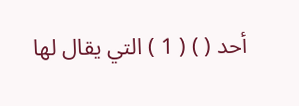أحد ( ) ( 1 ) التي يقال لها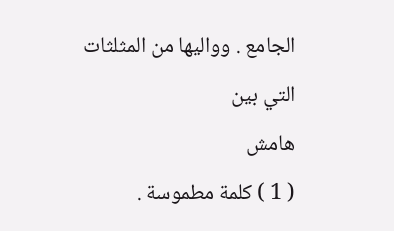الجامع . وواليها من المثلثات التي بين
هامش
( 1 ) كلمة مطموسة .